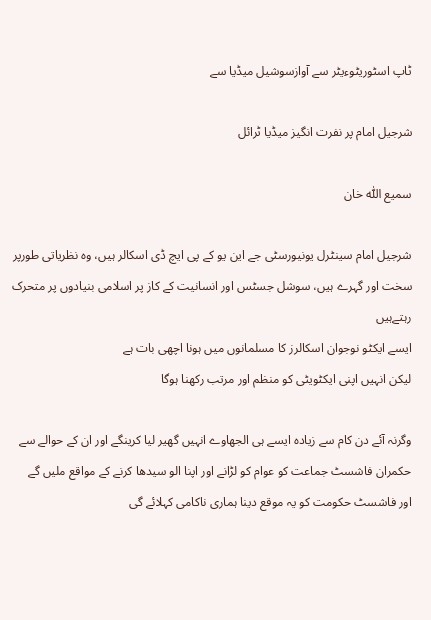ٹاپ اسٹوریٹوءیٹر سے آوازسوشیل میڈیا سے

شرجیل امام پر نفرت انگیز میڈیا ٹرائل

سمیع اللّٰہ خان

شرجیل امام سینٹرل یونیورسٹی جے این یو کے پی ایچ ڈی اسکالر ہیں، وہ نظریاتی طورپر سخت اور گہرے ہیں، سوشل جسٹس اور انسانیت کے کاز پر اسلامی بنیادوں پر متحرک رہتےہیں
ایسے ایکٹو نوجوان اسکالرز کا مسلمانوں میں ہونا اچھی بات ہے
لیکن انہیں اپنی ایکٹویٹی کو منظم اور مرتب رکھنا ہوگا

وگرنہ آئے دن کام سے زیادہ ایسے ہی الجھاوے انہیں گھیر لیا کرینگے اور ان کے حوالے سے حکمران فاشسٹ جماعت کو عوام کو لڑانے اور اپنا الو سیدھا کرنے کے مواقع ملیں گے
اور فاشسٹ حکومت کو یہ موقع دینا ہماری ناکامی کہلائے گی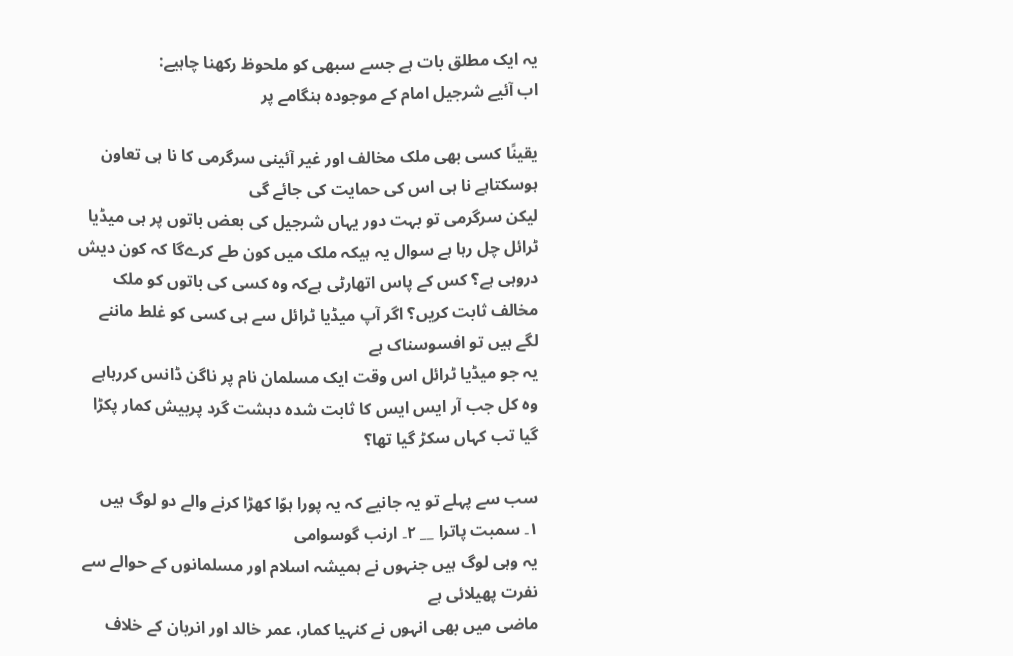یہ ایک مطلق بات ہے جسے سبھی کو ملحوظ رکھنا چاہیے:
اب آئیے شرجیل امام کے موجودہ ہنگامے پر

یقینًا کسی بھی ملک مخالف اور غیر آئینی سرگرمی کا نا ہی تعاون ہوسکتاہے نا ہی اس کی حمایت کی جائے گی
لیکن سرگرمی تو بہت دور یہاں شرجیل کی بعض باتوں پر ہی میڈیا ٹرائل چل رہا ہے سوال یہ ہیکہ ملک میں کون طے کرےگا کہ کون دیش دروہی ہے؟ کس کے پاس اتھارٹی ہےکہ وہ کسی کی باتوں کو ملک مخالف ثابت کریں؟ اگر آپ میڈیا ٹرائل سے ہی کسی کو غلط ماننے لگے ہیں تو افسوسناک ہے
یہ جو میڈیا ٹرائل اس وقت ایک مسلمان نام پر ناگن ڈانس کررہاہے وہ کل جب آر ایس ایس کا ثابت شدہ دہشت گرد پربیش کمار پکڑا گیا تب کہاں سکڑ گیا تھا؟

سب سے پہلے تو یہ جانیے کہ یہ پورا ہوّا کھڑا کرنے والے دو لوگ ہیں
۱۔ سمبت پاترا __ ۲۔ ارنب گوسوامی
یہ وہی لوگ ہیں جنہوں نے ہمیشہ اسلام اور مسلمانوں کے حوالے سے نفرت پھیلائی ہے
ماضی میں بھی انہوں نے کنہیا کمار، عمر خالد اور انربان کے خلاف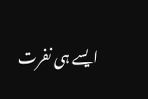ایسے ہی نفرت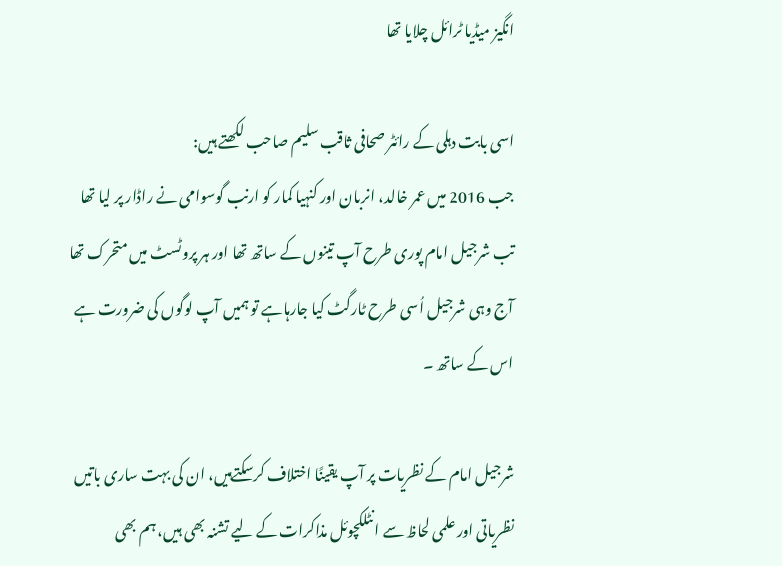انگیز میڈیا ٹرائل چلایا تھا

اسی بابت دہلی کے رائٹر صحافی ثاقب سلیم صاحب لکھتے ہیں:
جب 2016 میں عمر خالد، انربان اور کنہیا کمار کو ارنب گوسوامی نے راڈار پر لیا تھا تب شرجیل امام پوری طرح آپ تینوں کے ساتھ تھا اور ہر پروٹسٹ میں متحرک تھا
آج وہی شرجیل اُسی طرح ٹارگٹ کیا جارہاہے تو ہمیں آپ لوگوں کی ضرورت ہے اس کے ساتھ ۔

شرجیل امام کے نظریات پر آپ یقینًا اختلاف کرسکتےہیں، ان کی بہت ساری باتیں نظریاتی اور علمی لحاظ سے انٹلکچوئل مذاکرات کے ليے تشنہ بھی ہیں، ہم بھی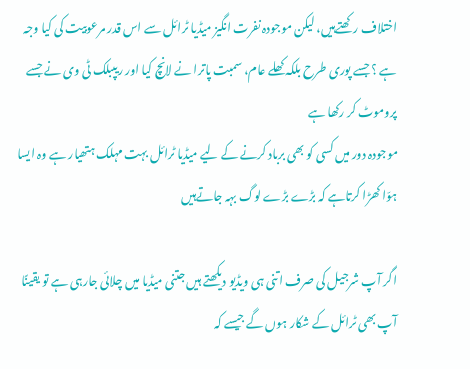اختلاف رکھتےہیں، لیکن موجودہ نفرت انگیز میڈیا ٹرائل سے اس قدر مرعوبیت کی کیا وجہ ہے ؟ جسے پوری طرح بلکہ کھلے عام، سمبت پاترا نے لانچ کیا اور ریپبلک ٹی وی نے جسے پروموٹ کر رکھا ہے
موجودہ دور میں کسی کو بھی برباد کرنے کے لیے میڈیا ٹرائل بہت مہلک ہتھیار ہے وہ ایسا ہوّا کھڑا کرتاہے کہ بڑے بڑے لوگ بہہ جاتےہیں

اگر آپ شرجیل کی صرف اتنی ہی ویڈیو دیکھتے ہیں جتنی میڈیا میں چلائی جارہی ہے تو یقینًا آپ بھی ٹرائل کے شکار ہوں گے جیسے کہ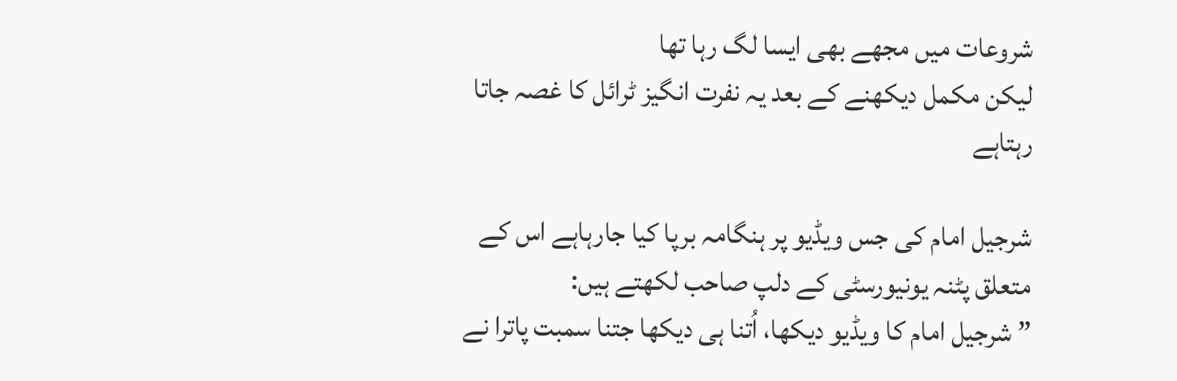شروعات میں مجھے بھی ایسا لگ رہا تھا
لیکن مکمل دیکھنے کے بعد یہ نفرت انگیز ٹرائل کا غصہ جاتا رہتاہے

شرجیل امام کی جس ویڈیو پر ہنگامہ برپا کیا جارہاہے اس کے متعلق پٹنہ یونیورسٹی کے دلپ صاحب لکھتے ہیں:
” شرجیل امام کا ویڈیو دیکھا، اُتنا ہی دیکھا جتنا سمبت پاترا نے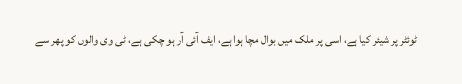ٹوئٹر پر شیئر کیا ہے، اسی پر ملک میں بوال مچا ہوا ہے، ایف آئی آر ہو چکی ہے، ٹی وی والوں کو پھر سے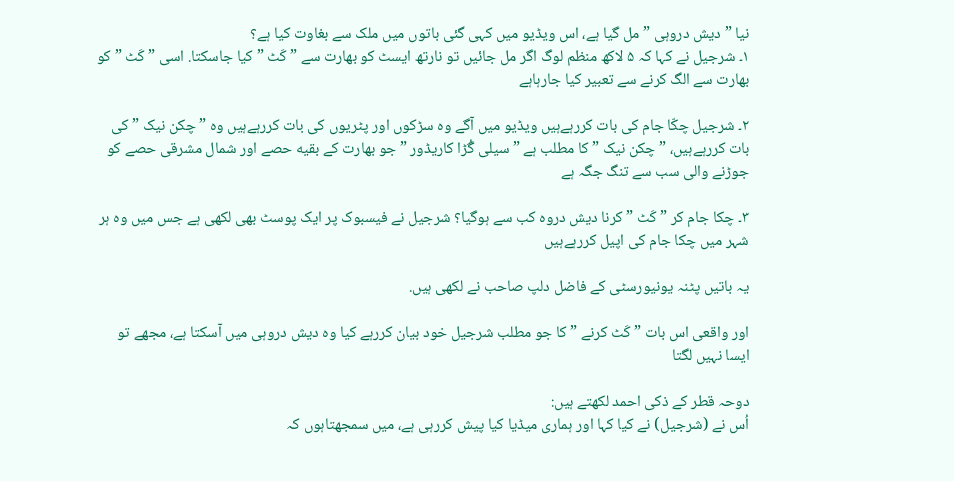نیا ” دیش دروہی ” مل گیا ہے، اس ویڈیو میں کہی گئی باتوں میں ملک سے بغاوت کیا ہے؟
۱۔ شرجیل نے کہا کہ ۵ لاکھ منظم لوگ اگر مل جائیں تو نارتھ ایسٹ کو بھارت سے ” کَٹ ” کیا جاسکتا. اسی ” کَٹ ” کو بھارت سے الگ کرنے سے تعبیر کیا جارہاہے

۲۔ شرجیل چکّا جام کی بات کررہےہیں ویڈیو میں آگے وہ سڑکوں اور پٹریوں کی بات کررہےہیں وہ ” چکن نیک ” کی بات کررہےہیں، ” چکن نیک ” کا مطلب ہے ” سیلی گُڑا کاریڈور ” جو بھارت کے بقیه حصے اور شمال مشرقی حصے کو جوڑنے والی سب سے تنگ جگہ ہے

۳۔ چکا جام کر ” کَٹ ” کرنا دیش دروہ کب سے ہوگیا؟ شرجیل نے فیسبوک پر ایک پوسٹ بھی لکھی ہے جس میں وہ ہر شہر میں چکا جام کی اپیل کررہےہیں

یہ باتیں پٹنہ یونیورسٹی کے فاضل دلپ صاحب نے لکھی ہیں.

اور واقعی اس بات ” کَٹ کرنے ” کا جو مطلب شرجیل خود بیان کررہے کیا وہ دیش دروہی میں آسکتا ہے، مجھے تو ایسا نہیں لگتا

دوحہ قطر کے ذکی احمد لکھتے ہیں:
اُس نے (شرجیل) نے کیا کہا اور ہماری میڈیا کیا پیش کررہی ہے، میں سمجھتاہوں کہ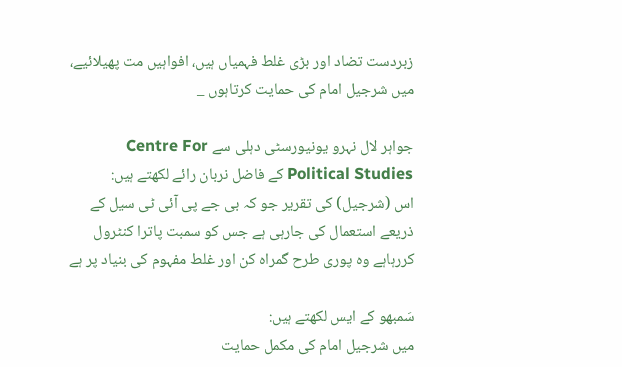زبردست تضاد اور بڑی غلط فہمیاں ہیں، افواہیں مت پھیلائیے، میں شرجیل امام کی حمایت کرتاہوں _

جواہر لال نہرو یونیورسٹی دہلی سے Centre For Political Studies کے فاضل نربان رائے لکھتے ہیں:
اس (شرجیل) کی تقریر جو کہ بی جے پی آئی ٹی سیل کے ذریعے استعمال کی جارہی ہے جس کو سمبت پاترا کنٹرول کررہاہے وہ پوری طرح گمراہ کن اور غلط مفہوم کی بنیاد پر ہے

سَمبھو کے ایس لکھتے ہیں:
میں شرجیل امام کی مکمل حمايت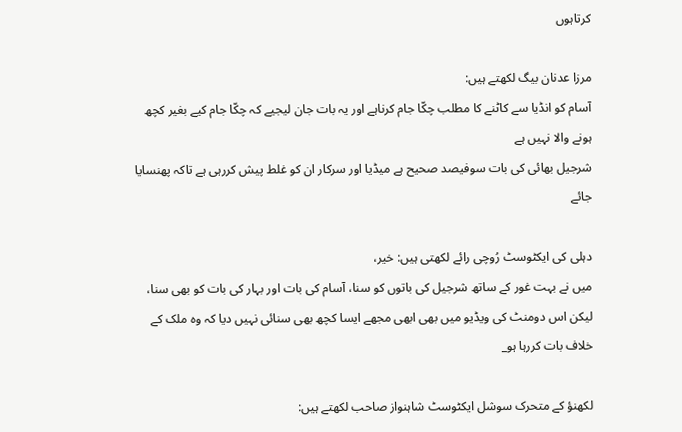کرتاہوں

مرزا عدنان بیگ لکھتے ہیں:
آسام کو انڈیا سے کاٹنے کا مطلب چکّا جام کرناہے اور یہ بات جان لیجیے کہ چکّا جام کیے بغیر کچھ ہونے والا نہیں ہے
شرجیل بھائی کی بات سوفیصد صحیح ہے میڈیا اور سرکار ان کو غلط پیش کررہی ہے تاکہ پھنسایا جائے

دہلی کی ایکٹوسٹ رُوچی رائے لکھتی ہیں: خیر،
میں نے بہت غور کے ساتھ شرجیل کی باتوں کو سنا، آسام کی بات اور بہار کی بات کو بھی سنا، لیکن اس دومنٹ کی ویڈیو میں بھی ابھی مجھے ایسا کچھ بھی سنائی نہیں دیا کہ وہ ملک کے خلاف بات کررہا ہو_

لکھنؤ کے متحرک سوشل ایکٹوسٹ شاہنواز صاحب لکھتے ہیں: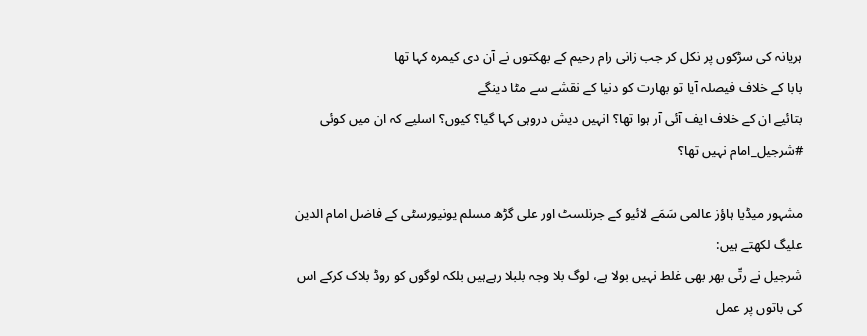ہریانہ کی سڑکوں پر نکل کر جب زانی رام رحیم کے بھکتوں نے آن دی کیمرہ کہا تھا
بابا کے خلاف فیصلہ آیا تو بھارت کو دنیا کے نقشے سے مٹا دینگے
بتائیے ان کے خلاف ایف آئی آر ہوا تھا؟ انہیں دیش دروہی کہا گیا؟ کیوں؟ اسلیے کہ ان میں کوئی #شرجیل_امام نہیں تھا؟

مشہور میڈیا ہاؤز عالمی سَمَے لائیو کے جرنلسٹ اور علی گڑھ مسلم یونیورسٹی کے فاضل امام الدین علیگ لکھتے ہیں:
شرجیل نے رتّی بھر بھی غلط نہیں بولا ہے، لوگ بلا وجہ بلبلا رہےہیں بلکہ لوگوں کو روڈ بلاک کرکے اس کی باتوں پر عمل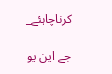کرناچاہئے_

جے این یو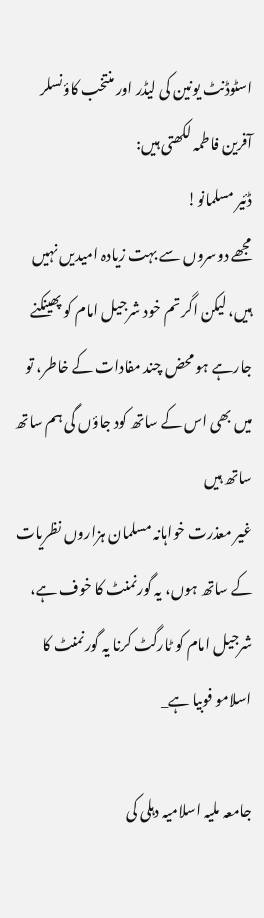اسٹوڈنٹ یونین کی لیڈر اور منتخب کاؤنسلر آفرین فاطمہ لکھتی ہیں:
ڈئیر مسلمانو!
مجھے دوسروں سے بہت زیادہ امیدیں نہیں ہیں، لیکن اگر تم خود شرجیل امام کو پھینکنے جارہے ہو محض چند مفادات کے خاطر، تو میں بھی اس کے ساتھ کود جاؤں گی ہم ساتھ ساتھ ہیں
غیر معذرت خواہانہ مسلمان ہزاروں نظریات کے ساتھ ہوں، یہ گورنمنٹ کا خوف ہے، شرجیل امام کو ٹارگٹ کرنا یہ گورنمنٹ کا اسلامو فوبیا ہے_

جامعہ ملیہ اسلامیہ دہلی کی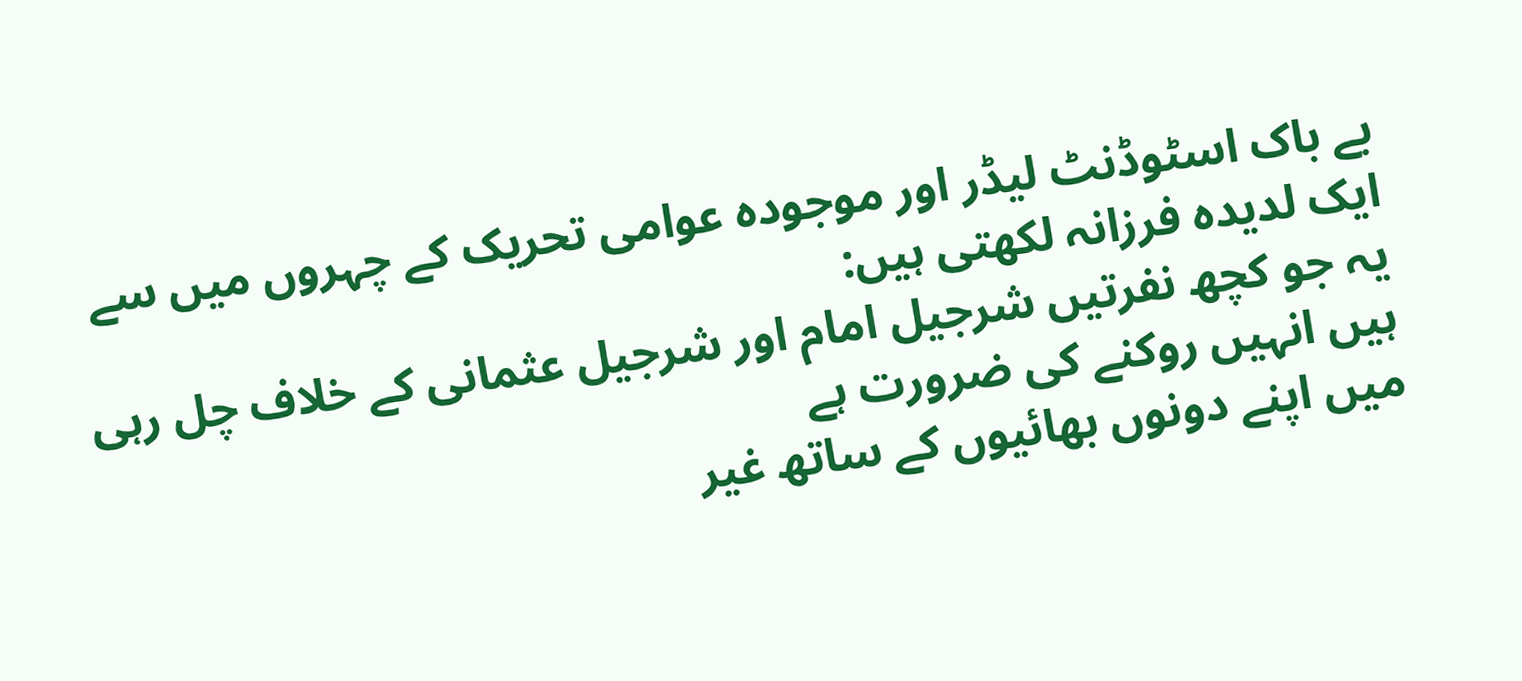بے باک اسٹوڈنٹ لیڈر اور موجودہ عوامی تحریک کے چہروں میں سے ایک لدیدہ فرزانہ لکھتی ہیں:
یہ جو کچھ نفرتیں شرجیل امام اور شرجیل عثمانی کے خلاف چل رہی ہیں انہیں روکنے کی ضرورت ہے
میں اپنے دونوں بھائیوں کے ساتھ غیر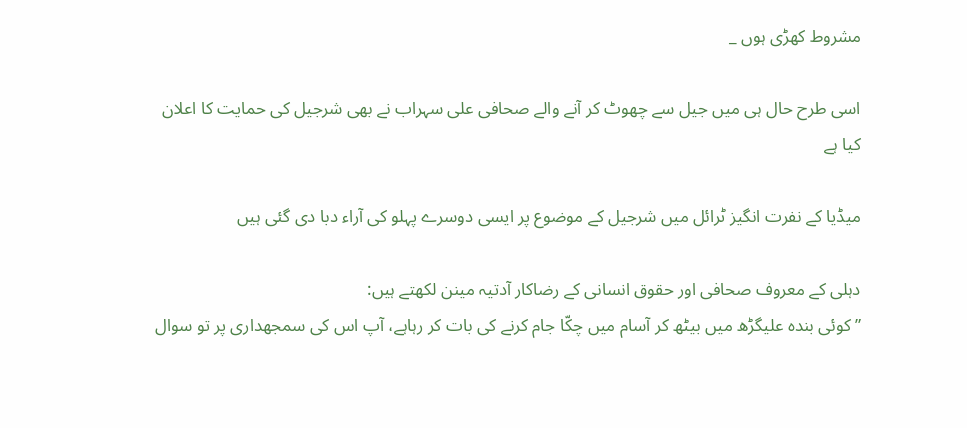مشروط کھڑی ہوں _

اسی طرح حال ہی میں جیل سے چھوٹ کر آنے والے صحافی علی سہراب نے بھی شرجیل کی حمایت کا اعلان کیا ہے

میڈیا کے نفرت انگیز ٹرائل میں شرجیل کے موضوع پر ایسی دوسرے پہلو کی آراء دبا دی گئی ہیں

دہلی کے معروف صحافی اور حقوق انسانی کے رضاکار آدتیہ مینن لکھتے ہیں:
” کوئی بندہ علیگڑھ میں بیٹھ کر آسام میں چکّا جام کرنے کی بات کر رہاہے، آپ اس کی سمجھداری پر تو سوال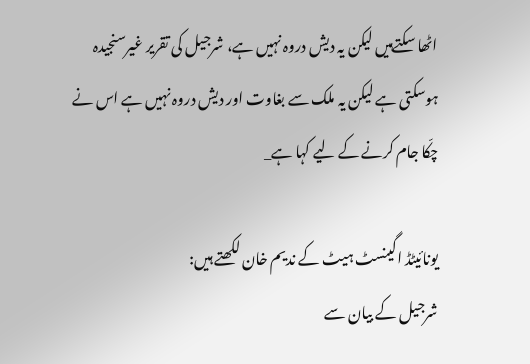اٹھا سکتےہیں لیکن یہ دیش دروہ نہیں ہے، شرجیل کی تقریر غیرسنجیدہ ہوسکتی ہے لیکن یہ ملک سے بغاوت اور دیش دروہ نہیں ہے اس نے چکّا جام کرنے کے لیے کہا ہے_

یونائیٹڈ اگینسٹ ہیٹ کے ندیم خان لکھتے ہیں:
شرجیل کے بیان سے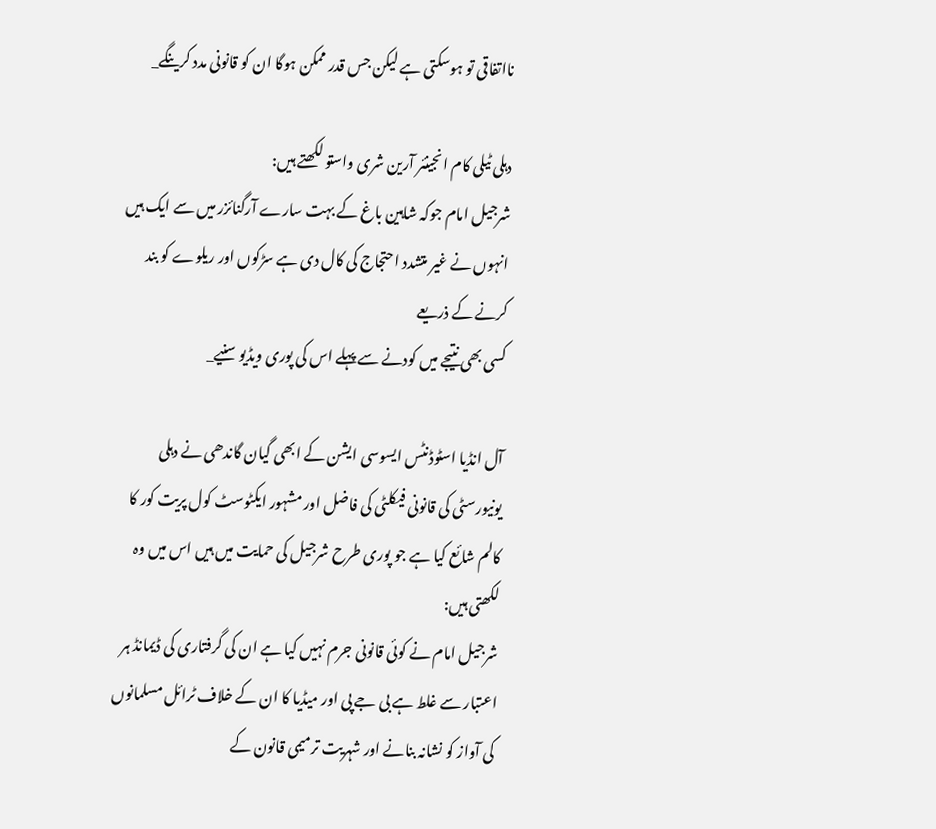نااتفاقی تو ہوسکتی ہے لیکن جس قدر ممکن ہوگا ان کو قانونی مدد کرینگے_

دہلی ٹیلی کام انجینئر آرین شری واستو لکھتے ہیں:
شرجیل امام جوکہ شاہین باغ کے بہت سارے آرگنائزر میں سے ایک ہیں انہوں نے غیر متشدد احتجاج کی کال دی ہے سڑکوں اور ریلوے کو بند کرنے کے ذریعے
کسی بھی نتیجے میں کودنے سے پہلے اس کی پوری ویڈیو سنیے_

آل انڈیا اسٹوڈنٹس ایسوسی ایشن کے ابھی گیان گاندھی نے دہلی یونیورسٹی کی قانونی فیکلٹی کی فاضل اور مشہور ایکٹوسٹ کول پریت کور کا کالم شائع کیا ہے جو پوری طرح شرجیل کی حمایت میں ہیں اس میں وہ لکھتی ہیں:
شرجیل امام نے کوئی قانونی جرم نہیں کیا ہے ان کی گرفتاری کی ڈیمانڈ ہر اعتبار سے غلط ہے بی جے پی اور میڈیا کا ان کے خلاف ٹرائل مسلمانوں کی آواز کو نشانہ بنانے اور شہریت ترمیمی قانون کے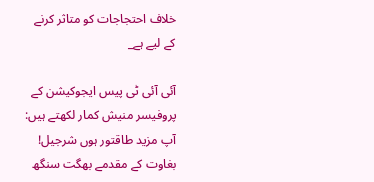خلاف احتجاجات کو متاثر کرنے کے لیے ہے_

آئی آئی ٹی پیس ایجوکیشن کے پروفیسر منیش کمار لکھتے ہیں:
آپ مزید طاقتور ہوں شرجیل!
بغاوت کے مقدمے بھگت سنگھ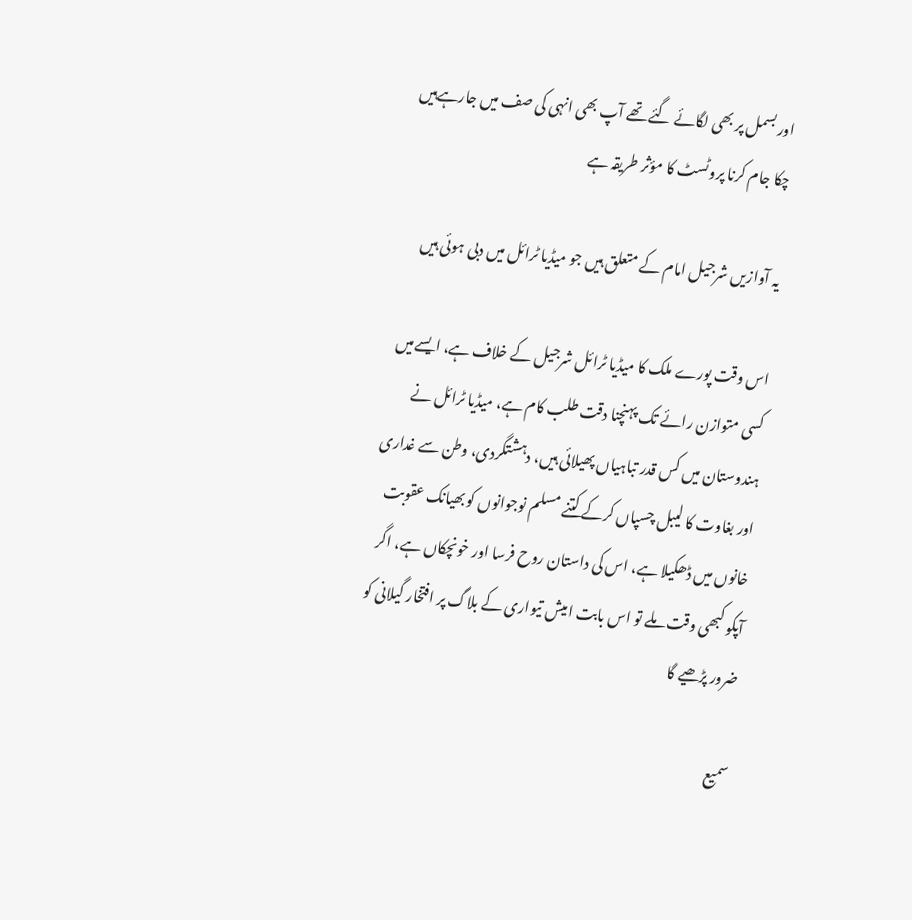اور بسمل پر بھی لگائے گئے تھے آپ بھی انہی کی صف میں جارہےہیں
چکا جام کرنا پروٹسٹ کا مؤثر طریقہ ہے

یہ آوازیں شرجیل امام کے متعلق ہیں جو میڈیا ٹرائل میں دبی ہوئی ہیں

اس وقت پورے ملک کا میڈیا ٹرائل شرجیل کے خلاف ہے، ایسےمیں کسی متوازن رائے تک پہنچنا دقت طلب کام ہے، میڈیا ٹرائل نے ہندوستان میں کس قدر تباہیاں پھیلائی ہیں، دہشتگردی، وطن سے غداری اور بغاوت کا لیبل چسپاں کرکے کتنے مسلم نوجوانوں کو بھیانک عقوبت خانوں میں ڈھکیلا ہے، اس کی داستان روح فرسا اور خونچکاں ہے، اگر آپکو کبھی وقت ملے تو اس بابت امیش تیواری کے بلاگ پر افتخار گیلانی کو ضرور پڑھیے گا

سمیع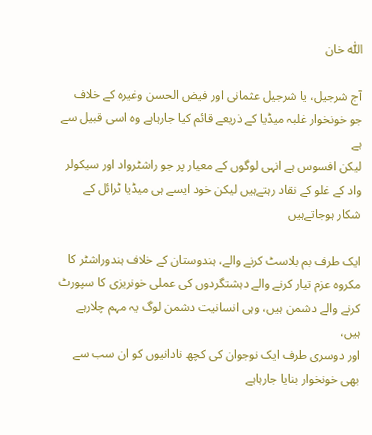اللّٰہ خان

آج شرجیل، یا شرجیل عثمانی اور فیض الحسن وغیرہ کے خلاف جو خونخوار غلبہ میڈیا کے ذریعے قائم کیا جارہاہے وہ اسی قبیل سے ہے
لیکن افسوس ہے انہی لوگوں کے معیار پر جو راشٹرواد اور سیکولر واد کے غلو کے نقاد رہتےہیں لیکن خود ایسے ہی میڈیا ٹرائل کے شکار ہوجاتےہیں

ایک طرف بم بلاسٹ کرنے والے، ہندوستان کے خلاف ہندوراشٹر کا مکروہ عزم تیار کرنے والے دہشتگردوں کی عملی خونریزی کا سپورٹ کرنے والے دشمن ہیں، وہی انسانیت دشمن لوگ یہ مہم چلارہے ہیں،
اور دوسری طرف ایک نوجوان کی کچھ نادانیوں کو ان سب سے بھی خونخوار بنایا جارہاہے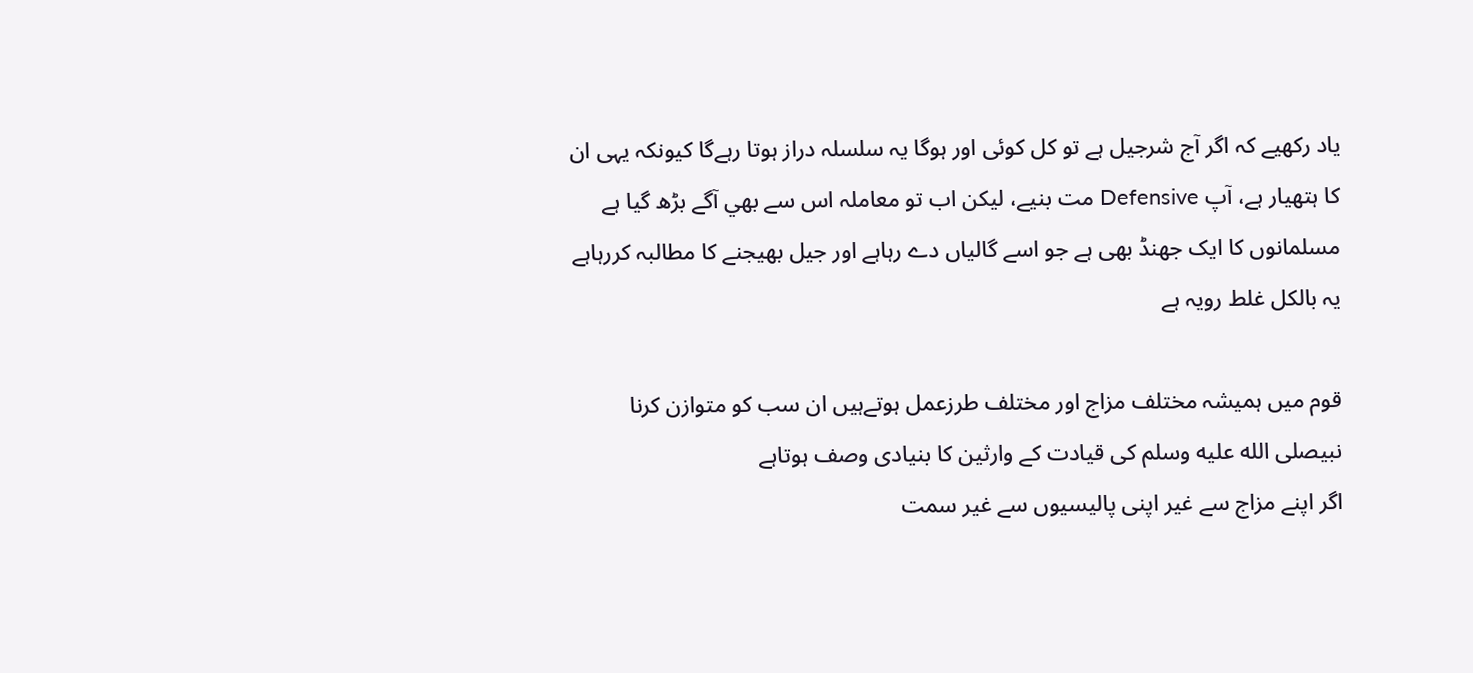یاد رکھیے کہ اگر آج شرجیل ہے تو کل کوئی اور ہوگا یہ سلسلہ دراز ہوتا رہےگا کیونکہ یہی ان کا ہتھیار ہے، آپ Defensive مت بنیے، لیکن اب تو معاملہ اس سے بھي آگے بڑھ گیا ہے مسلمانوں کا ایک جھنڈ بھی ہے جو اسے گالیاں دے رہاہے اور جیل بھیجنے کا مطالبہ کررہاہے یہ بالکل غلط رویہ ہے

قوم میں ہمیشہ مختلف مزاج اور مختلف طرزعمل ہوتےہیں ان سب کو متوازن کرنا نبیصلى الله عليه وسلم کی قیادت کے وارثین کا بنیادی وصف ہوتاہے
اگر اپنے مزاج سے غیر اپنی پالیسیوں سے غیر سمت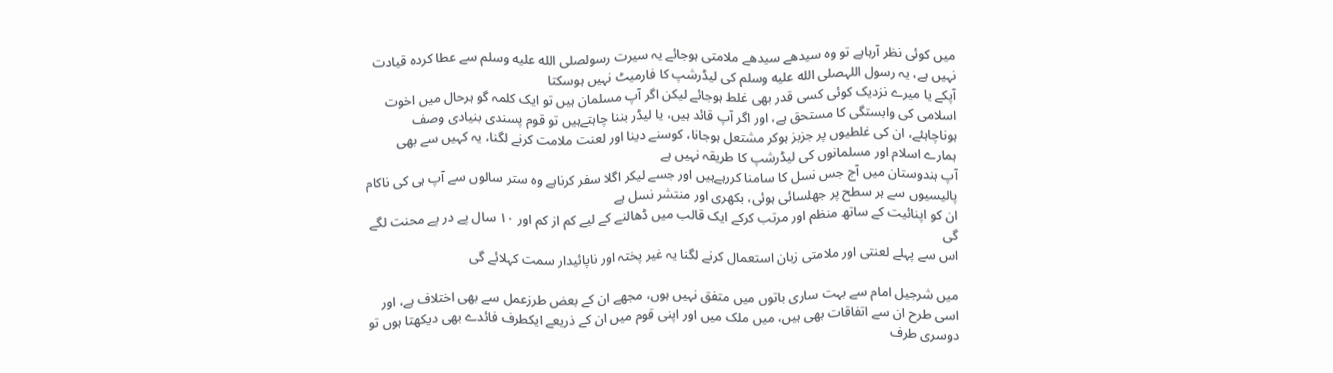میں کوئی نظر آرہاہے تو وہ سیدھے سیدھے ملامتی ہوجائے یہ سیرت رسولصلى الله عليه وسلم سے عطا کردہ قیادت نہیں ہے، یہ رسول اللہصلى الله عليه وسلم کی لیڈرشپ کا فارمیٹ نہیں ہوسکتا
آپکے یا میرے نزدیک کوئی کسی قدر بھی غلط ہوجائے لیکن اگر آپ مسلمان ہیں تو ایک کلمہ گو ہرحال میں اخوت اسلامی کی وابستگی کا مستحق ہے، اور اگر آپ قائد ہیں، یا لیڈر بننا چاہتےہیں تو قوم پسندی بنیادی وصف ہوناچاہئے، ان کی غلطیوں پر جزبز ہوکر مشتعل ہوجانا، کوسنے دینا اور لعنت ملامت کرنے لگنا، یہ کہیں سے بھی ہمارے اسلام اور مسلمانوں کی لیڈرشپ کا طریقہ نہیں ہے
آپ ہندوستان میں آج جس نسل کا سامنا کررہےہیں اور جسے لیکر اگلا سفر کرناہے وہ ستر سالوں سے آپ ہی کی ناکام پالیسیوں سے ہر سطح پر جھلسائی ہوئی، بکھری اور منتشر نسل ہے
ان کو اپنائیت کے ساتھ منظم اور مرتب کرکے ایک قالب میں ڈھالنے کے لیے کم از کم اور ۱۰ سال پے در پے محنت لگے گی
اس سے پہلے لعنتی اور ملامتی زبان استعمال کرنے لگنا یہ غیر پختہ اور ناپائیدار سمت کہلائے گی

میں شرجیل امام سے بہت ساری باتوں میں متفق نہیں ہوں، مجھے ان کے بعض طرزعمل سے بھی اختلاف ہے، اور اسی طرح ان سے اتفاقات بھی ہیں، میں ملک میں اور اپنی قوم میں ان کے ذریعے ایکطرف فائدے بھی دیکھتا ہوں تو دوسری طرف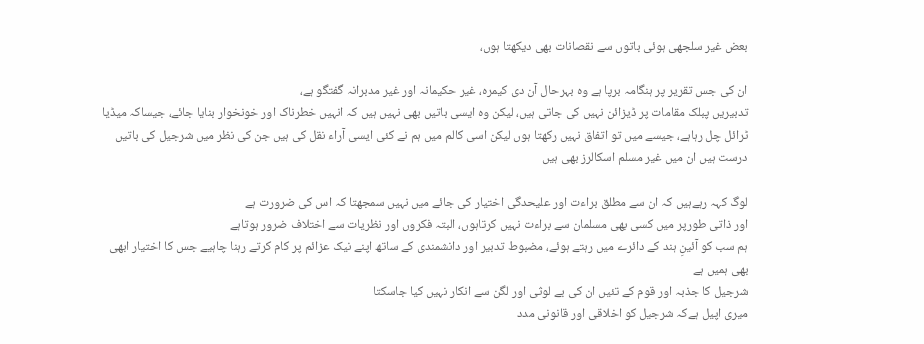بعض غیر سلجھی ہوئی باتوں سے نقصانات بھی دیکھتا ہوں،

ان کی جس تقریر پر ہنگامہ برپا ہے وہ بہرحال آن دی کیمرہ، غیر حکیمانہ اور غیر مدبرانہ گفتگو ہے،
تدبیریں پبلک مقامات پر ڈیزائن نہیں کی جاتی ہیں، لیکن وہ ایسی باتیں بھی نہیں ہیں کہ انہیں خطرناک اور خونخوار بنایا جائے، جیساکہ میڈیا ٹرائل چل رہاہے، جیسے میں تو اتفاق نہیں رکھتا ہوں لیکن اسی کالم میں ہم نے کئی ایسی آراء نقل کی ہیں جن کی نظر میں شرجیل کی باتیں درست ہیں ان میں غیر مسلم اسکالرز بھی ہیں

لوگ کہہ رہےہیں کہ ان سے مطلق براءت اور علیحدگی اختیار کی جائے میں نہیں سمجھتا کہ اس کی ضرورت ہے
اور ذاتی طورپر میں کسی بھی مسلمان سے براءت نہیں کرتاہوں، البتہ فکروں اور نظریات سے اختلاف ضرور ہوتاہے
ہم سب کو آئینِ ہند کے دائرے میں رہتے ہوئے، مضبوط تدبیر اور دانشمندی کے ساتھ اپنے نیک عزائم پر کام کرتے رہنا چاہیے جس کا اختیار ابھی بھی ہمیں ہے
شرجیل کا جذبہ اور قوم کے تئیں ان کی بے لوثی اور لگن سے انکار نہیں کیا جاسکتا
میری اپیل ہےکہ شرجیل کو اخلاقی اور قانونی مدد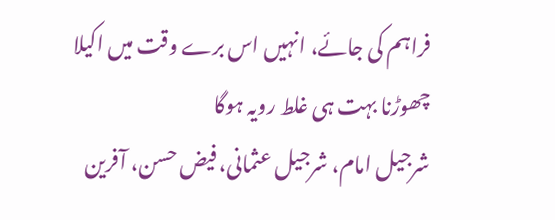فراہم کی جائے، انہیں اس برے وقت میں اکیلا چھوڑنا بہت ہی غلط رویہ ہوگا
شرجیل امام، شرجیل عثمانی، فیض حسن، آفرین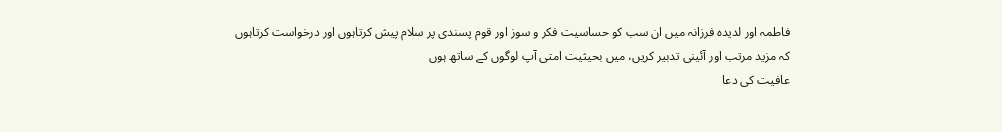فاطمہ اور لدیدہ فرزانہ میں ان سب کو حساسیت فکر و سوز اور قوم پسندی پر سلام پیش کرتاہوں اور درخواست کرتاہوں کہ مزید مرتب اور آئینی تدبیر کریں، میں بحیثیت امتی آپ لوگوں کے ساتھ ہوں
عافیت کی دعا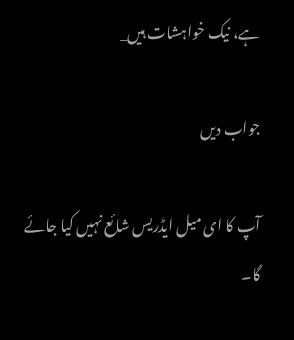ہے، نیک خواہشات ہیں_

جواب دیں

آپ کا ای میل ایڈریس شائع نہیں کیا جائے گا۔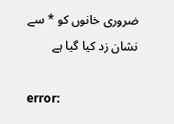ضروری خانوں کو * سے نشان زد کیا گیا ہے

error: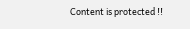Content is protected !!